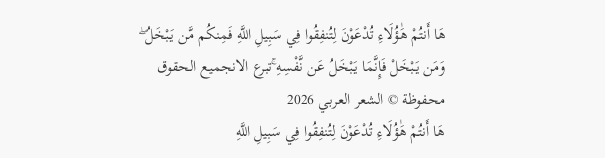هَا أَنتُمْ هَٰؤُلَاءِ تُدْعَوْنَ لِتُنفِقُوا فِي سَبِيلِ اللَّهِ فَمِنكُم مَّن يَبْخَلُ ۖ وَمَن يَبْخَلْ فَإِنَّمَا يَبْخَلُ عَن نَّفْسِهِ ۚتبرع الانجميع الحقوق محفوظة © الشعر العربي 2026
هَا أَنتُمْ هَٰؤُلَاءِ تُدْعَوْنَ لِتُنفِقُوا فِي سَبِيلِ اللَّهِ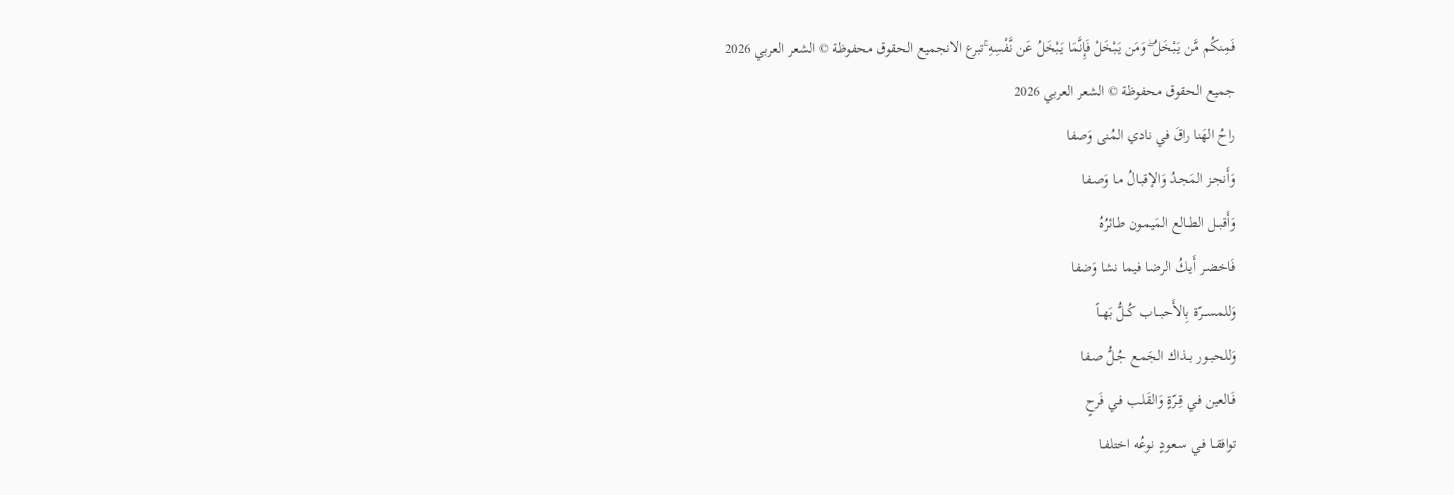فَمِنكُم مَّن يَبْخَلُ ۖ وَمَن يَبْخَلْ فَإِنَّمَا يَبْخَلُ عَن نَّفْسِهِ ۚتبرع الانجميع الحقوق محفوظة © الشعر العربي 2026
جميع الحقوق محفوظة © الشعر العربي 2026
راحُ الهَنا راقَ في نادي المُنى وَصفا
وَأَنجـز المَجـدُ وَالإقبـالُ مـا وَصـفا
وَأَقبــل الطــالع المَيمـون طـائرُهُ
فَاخضـر أَيـكُ الرضـا فيما نشا وَضفا
وَللمســـرّة بِالأَحبـــاب كُــلُّ بَهــاً
وَللحبــور بــذاك الجَمـع جُـلُّ صـفا
فَـالعين فـي قِـرّةٍ وَالقَلـب فـي فَرحٍ
توافقــا فـي سـعودٍ نـوعُه اختلفـا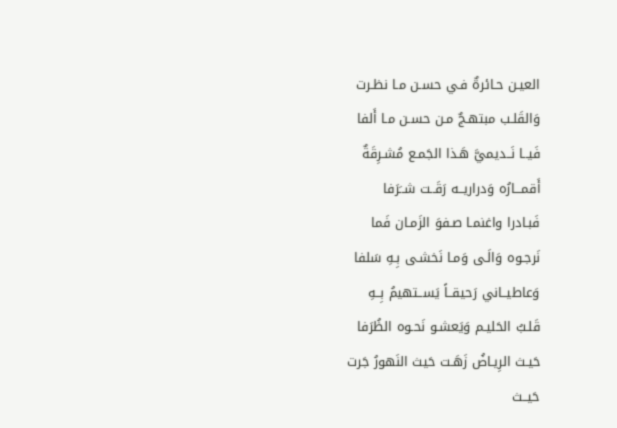العيـن حـائرةٌ فـي حسـن مـا نظـرت
وَالقَلـب مبتهـجٌ مـن حسـن مـا أَلفا
فَيــا نَــديميَّ هَـذا الجَمـع مُشـرِقَةٌ
أَقمـــارُه وَدراريــه رَقَــت شــَرَفا
فَبـادرا واغنمـا صـفوَ الزَمـان فَما
نَرجـوه وَالَـى وَمـا نَخشـى بِـهِ سَلفا
وَعاطيــاني رَحيقــاً يَســتهيمُ بِــهِ
قَلـبُ الحَليـم وَيَعشـو نَحـوه الظُرَفا
حَيـث الرِيـاضُ زَهَـت حَيث النَهورُ جَرت
حَيــث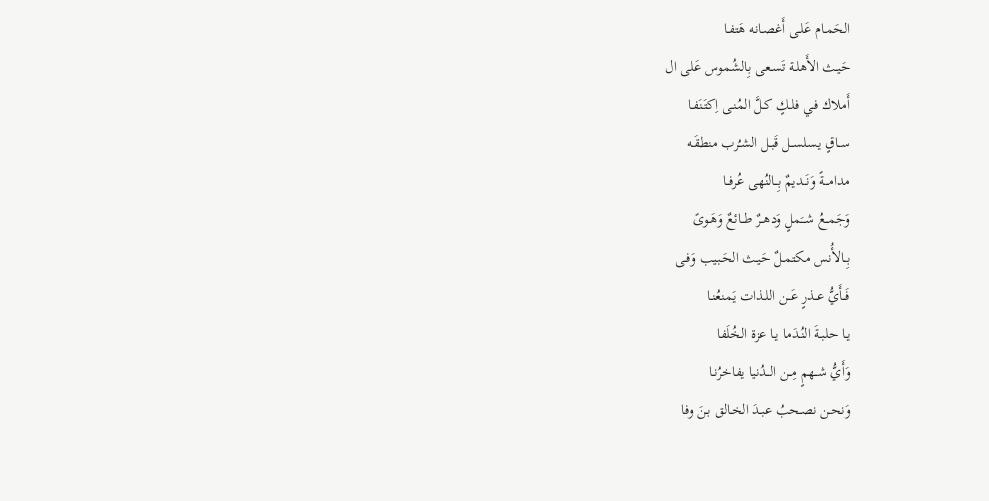الحَمـام عَلـى أَغصـانه هَتفـا
حَيـث الأَهلـة تَسـعى بِالشُموس عَلى ال
أَملاك فـي فلـكٍ كـلَّ المُنـى اِكتَنَفـا
ســاقٍ يسلســل قَبـل الشـُرب منطقَـه
مدامـــةً وَنَــديمٌ بِــالنُهى عُرفــا
وَجَمــعُ شــَملٍ وَدهــرٌ طــائعٌ وَهَـوىً
بِــالأُنس مكتمـلٌ حَيـث الحَـبيب وَفـى
فَــأَيُّ عــذرٍ عَــن اللـذات يَمنعُنـا
يـا حلبـةَ النُـدَما يـا عزة الخُلَفا
وَأَيُّ شــهمٍ مِــن الــدُنيا يفاخرُنـا
وَنحـن نصـحبُ عبـدَ الخـالق بـنَ وفا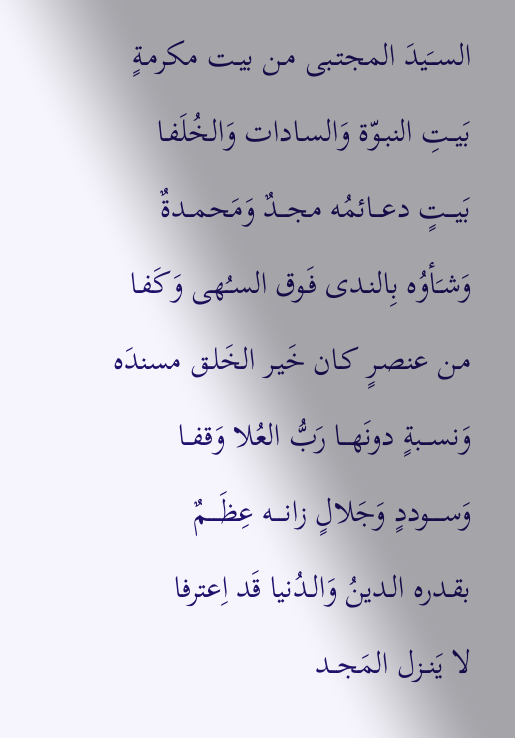الســَيدَ المجتـبى مـن بيـت مكرمـةٍ
بَيــتِ النبـوّة وَالسـادات وَالخُلَفـا
بَيـــتٍ دعـــائمُه مجـــدٌ وَمَحمــدةٌ
وَشـَأوُه بِالنـدى فَـوق السـُهى وَكَفـا
مـن عنصـرٍ كـان خَيـر الخَلـق مسندَه
وَنســـبةٍ دونَهـــا رَبُّ العُلا وَقفــا
وَســـــوددٍ وَجَلالٍ زانــــه عِظَــــمٌ
بقـدره الـدينُ وَالـدُنيا قَد اِعترفا
لا يَنــزل المَجــد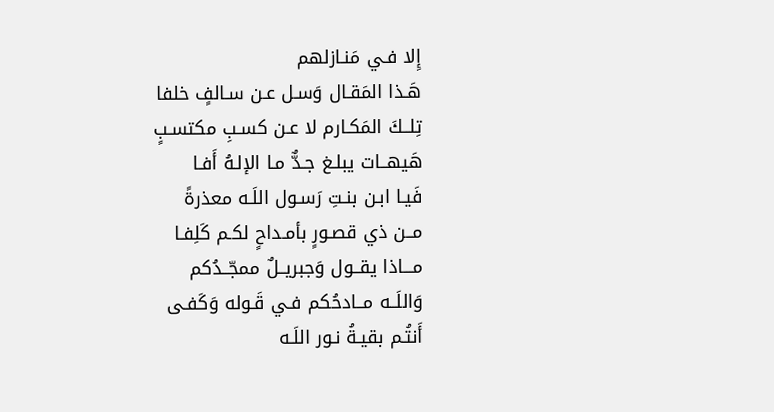إِلا فـي مَنـازلهم
هَـذا المَقـال وَسـل عـن سـالفٍ خلفا
تِلــكَ المَكـارم لا عـن كسـبِ مكتسـبٍ
هَيهــات يبلـغ جـدٌّ مـا الإلـهُ أَفـا
فَيـا ابـن بنـتِ رَسـول اللَـه معذرةً
مــن ذي قصـورٍ بأمـداحٍ لكـم كَلِفـا
مـــاذا يقــول وَجبريــلٌ ممجّــدُكم
وَاللَــه مــادحُكم فـي قَـوله وَكَفـى
أَنتُـم بقيـةُ نـور اللَـه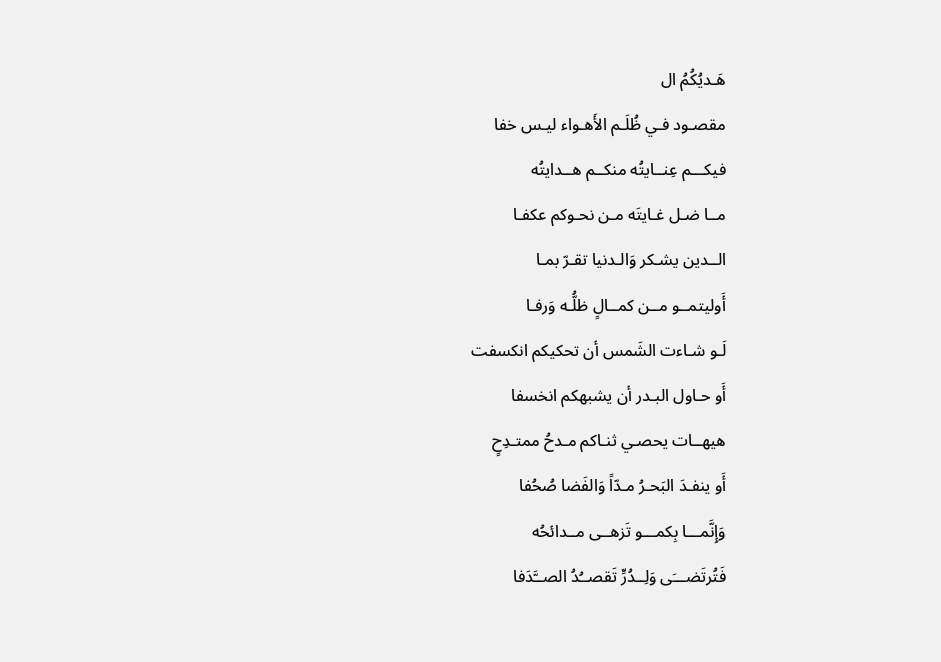هَـديُكُمُ ال
مقصـود فـي ظُلَـم الأَهـواء ليـس خفا
فيكـــم عِنــايتُه منكــم هــدايتُه
مــا ضـل غـايتَه مـن نحـوكم عكفـا
الــدين يشـكر وَالـدنيا تقـرّ بمـا
أَوليتمــو مــن كمــالٍ ظلُّـه وَرفـا
لَـو شـاءت الشَمس أن تحكيكم انكسفت
أَو حـاول البـدر أن يشبهكم انخسفا
هيهــات يحصـي ثنـاكم مـدحُ ممتـدِحٍ
أَو ينفـدَ البَحـرُ مـدّاً وَالفَضا صُحُفا
وَإِنَّمـــا بِكمـــو تَزهــى مــدائحُه
فَتُرتَضـــَى وَلِــدُرٍّ تَقصــُدُ الصــَّدَفا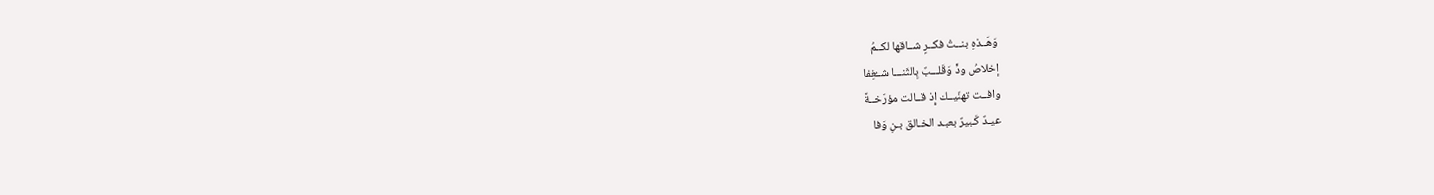وَهَــذهِ بنــتُ فكــرٍ شــاقها لكــمُ
إخلاصُ ودٍّ وَقَلـــبٌ بِالثَنـــا شــُغِفا
وافــت تهنّيــك إِذ قــالت مؤرّخــةً
عيـدٌ كَـبيرٌ بعبـد الخـالق بـنِ وَفا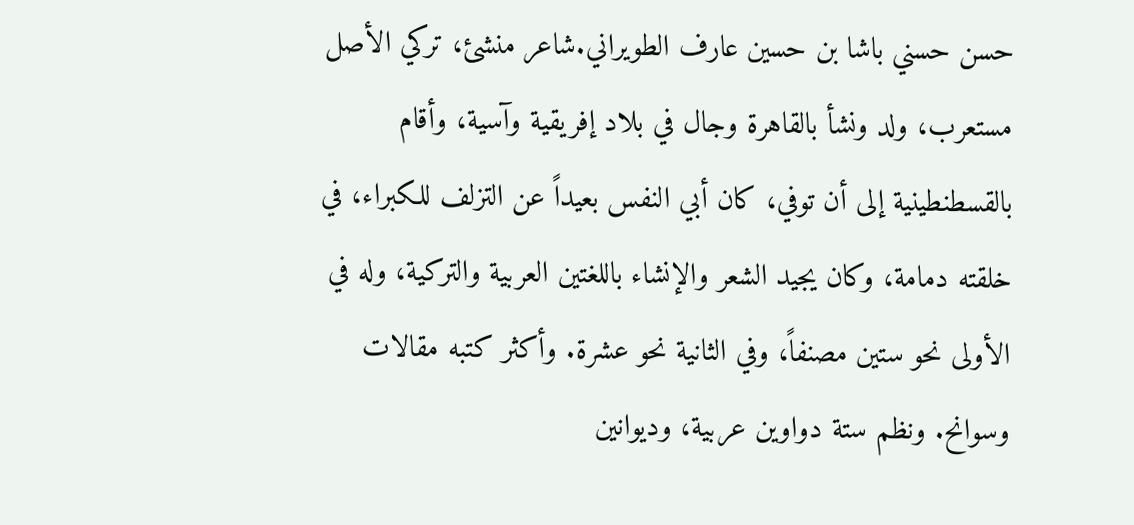حسن حسني باشا بن حسين عارف الطويراني.شاعر منشئ، تركي الأصل مستعرب، ولد ونشأ بالقاهرة وجال في بلاد إفريقية وآسية، وأقام بالقسطنطينية إلى أن توفي، كان أبي النفس بعيداً عن التزلف للكبراء، في خلقته دمامة، وكان يجيد الشعر والإنشاء باللغتين العربية والتركية، وله في الأولى نحو ستين مصنفاً، وفي الثانية نحو عشرة. وأكثر كتبه مقالات وسوانح. ونظم ستة دواوين عربية، وديوانين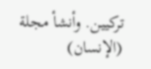تركيين. وأنشأ مجلة (الإنسان)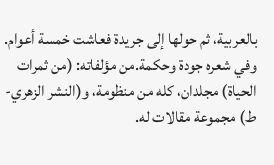بالعربية، ثم حولها إلى جريدة فعاشت خمسة أعوام. وفي شعره جودة وحكمة.من مؤلفاته: (من ثمرات الحياة) مجلدان، كله من منظومة، و(النشر الزهري-ط) مجموعة مقالات له.